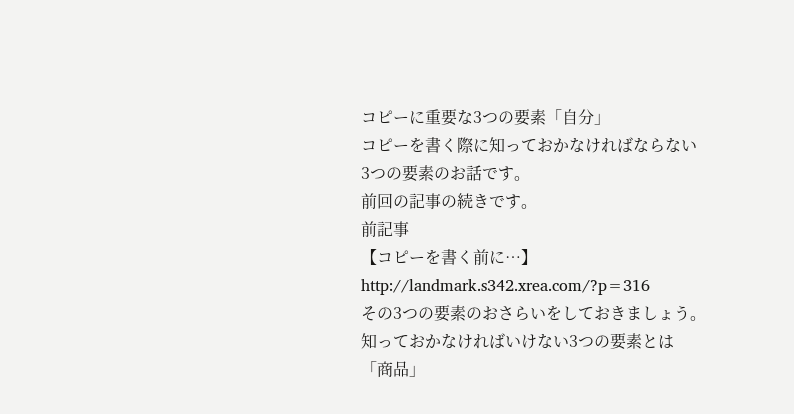コピーに重要な3つの要素「自分」
コピーを書く際に知っておかなければならない
3つの要素のお話です。
前回の記事の続きです。
前記事
【コピーを書く前に…】
http://landmark.s342.xrea.com/?p=316
その3つの要素のおさらいをしておきましょう。
知っておかなければいけない3つの要素とは
「商品」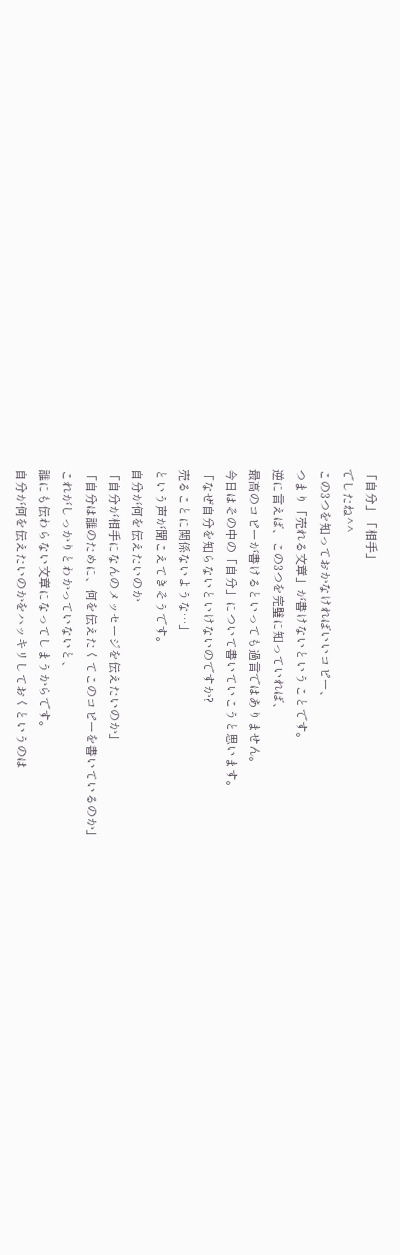「自分」「相手」
でしたね^^
この3つを知っておかなければいいコピー、
つまり「売れる文章」が書けないということです。
逆に言えば、この3つを完璧に知っていれば、
最高のコピーが書けるといっても過言ではありません。
今日はその中の「自分」について書いていこうと思います。
「なぜ自分を知らないといけないのですか?
売ることに関係ないような…」
という声が聞こえてきそうです。
自分が何を伝えたいのか
「自分が相手になんのメッセージを伝えたいのか」
「自分は誰のために、何を伝えたくてこのコピーを書いているのか」
これがしっかりとわかっていないと、
誰にも伝わらない文章になってしまうからです。
自分が何を伝えたいのかをハッキリしておくというのは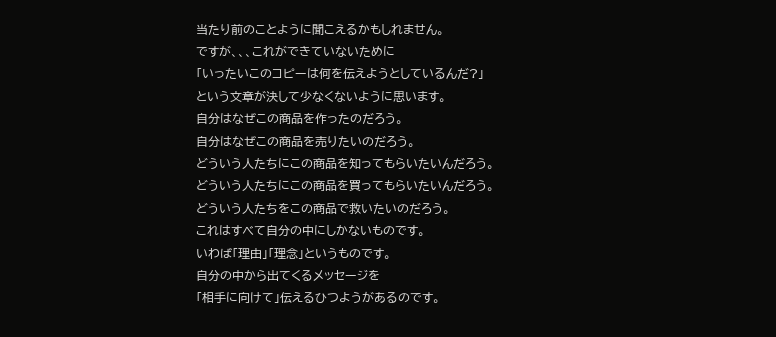当たり前のことように聞こえるかもしれません。
ですが、、、これができていないために
「いったいこのコピーは何を伝えようとしているんだ?」
という文章が決して少なくないように思います。
自分はなぜこの商品を作ったのだろう。
自分はなぜこの商品を売りたいのだろう。
どういう人たちにこの商品を知ってもらいたいんだろう。
どういう人たちにこの商品を買ってもらいたいんだろう。
どういう人たちをこの商品で救いたいのだろう。
これはすべて自分の中にしかないものです。
いわば「理由」「理念」というものです。
自分の中から出てくるメッセージを
「相手に向けて」伝えるひつようがあるのです。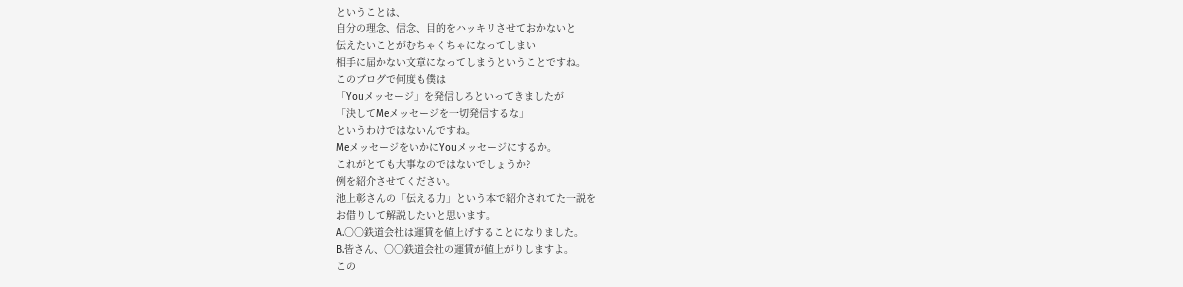ということは、
自分の理念、信念、目的をハッキリさせておかないと
伝えたいことがむちゃくちゃになってしまい
相手に届かない文章になってしまうということですね。
このブログで何度も僕は
「Youメッセージ」を発信しろといってきましたが
「決してMeメッセージを一切発信するな」
というわけではないんですね。
MeメッセージをいかにYouメッセージにするか。
これがとても大事なのではないでしょうか?
例を紹介させてください。
池上彰さんの「伝える力」という本で紹介されてた一説を
お借りして解説したいと思います。
A.○○鉄道会社は運賃を値上げすることになりました。
B.皆さん、○○鉄道会社の運賃が値上がりしますよ。
この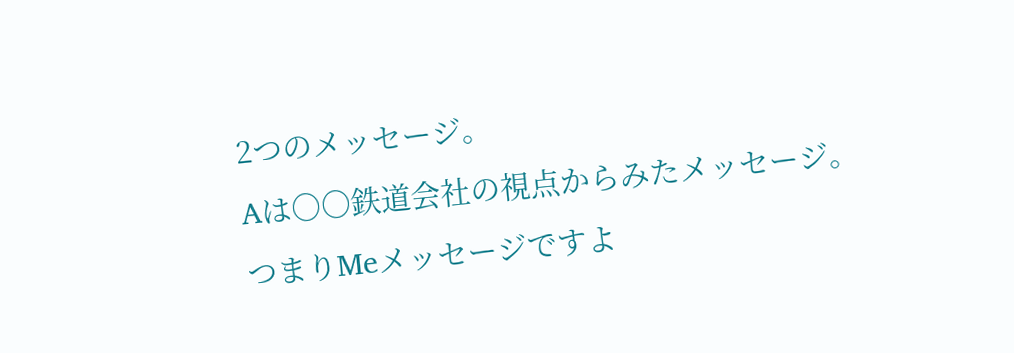2つのメッセージ。
Aは○○鉄道会社の視点からみたメッセージ。
つまりMeメッセージですよ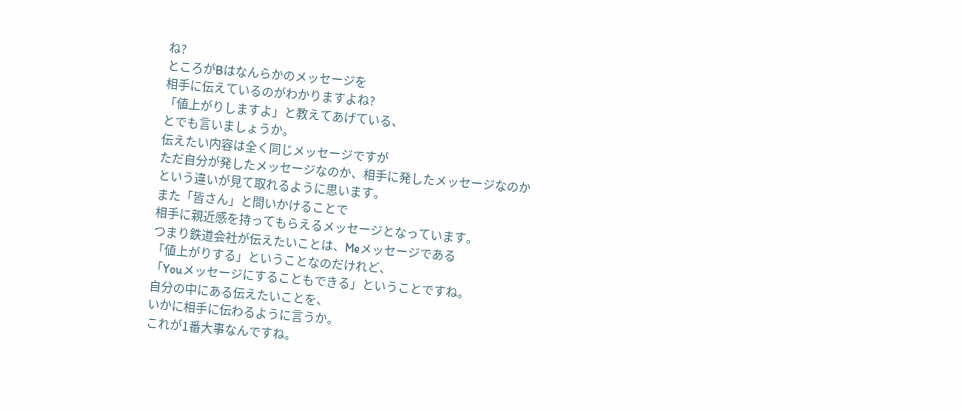ね?
ところがBはなんらかのメッセージを
相手に伝えているのがわかりますよね?
「値上がりしますよ」と教えてあげている、
とでも言いましょうか。
伝えたい内容は全く同じメッセージですが
ただ自分が発したメッセージなのか、相手に発したメッセージなのか
という違いが見て取れるように思います。
また「皆さん」と問いかけることで
相手に親近感を持ってもらえるメッセージとなっています。
つまり鉄道会社が伝えたいことは、Meメッセージである
「値上がりする」ということなのだけれど、
「Youメッセージにすることもできる」ということですね。
自分の中にある伝えたいことを、
いかに相手に伝わるように言うか。
これが1番大事なんですね。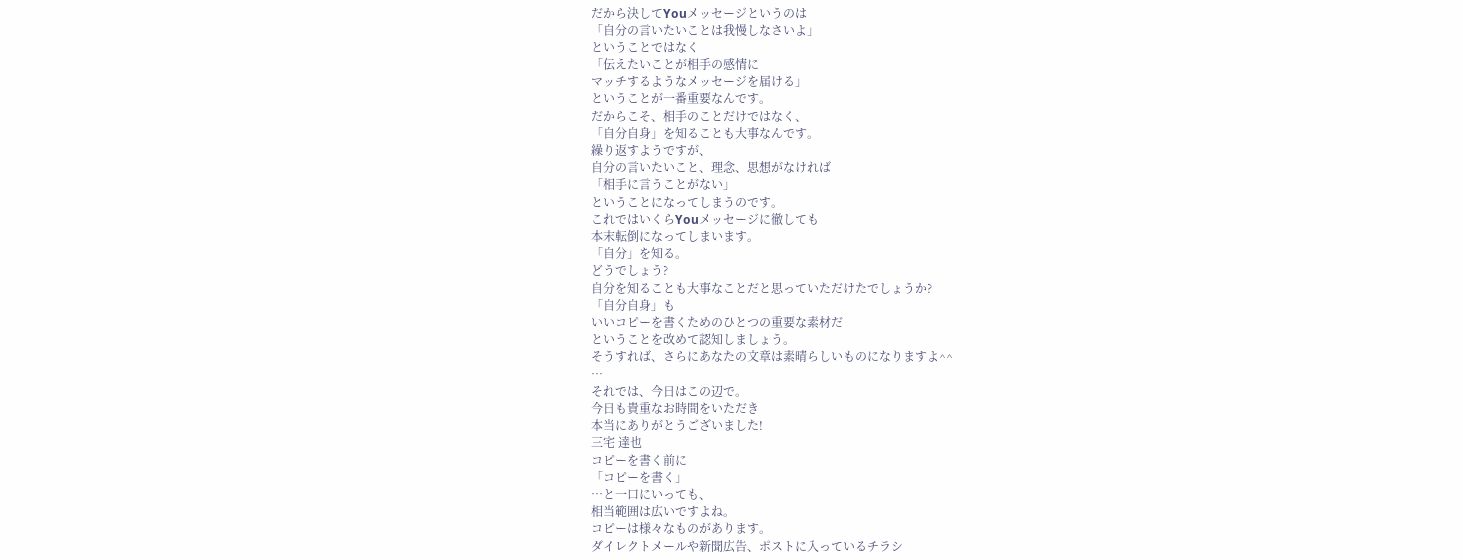だから決してYouメッセージというのは
「自分の言いたいことは我慢しなさいよ」
ということではなく
「伝えたいことが相手の感情に
マッチするようなメッセージを届ける」
ということが一番重要なんです。
だからこそ、相手のことだけではなく、
「自分自身」を知ることも大事なんです。
繰り返すようですが、
自分の言いたいこと、理念、思想がなければ
「相手に言うことがない」
ということになってしまうのです。
これではいくらYouメッセージに徹しても
本末転倒になってしまいます。
「自分」を知る。
どうでしょう?
自分を知ることも大事なことだと思っていただけたでしょうか?
「自分自身」も
いいコピーを書くためのひとつの重要な素材だ
ということを改めて認知しましょう。
そうすれば、さらにあなたの文章は素晴らしいものになりますよ^^
…
それでは、今日はこの辺で。
今日も貴重なお時間をいただき
本当にありがとうございました!
三宅 達也
コピーを書く前に
「コピーを書く」
…と一口にいっても、
相当範囲は広いですよね。
コピーは様々なものがあります。
ダイレクトメールや新聞広告、ポストに入っているチラシ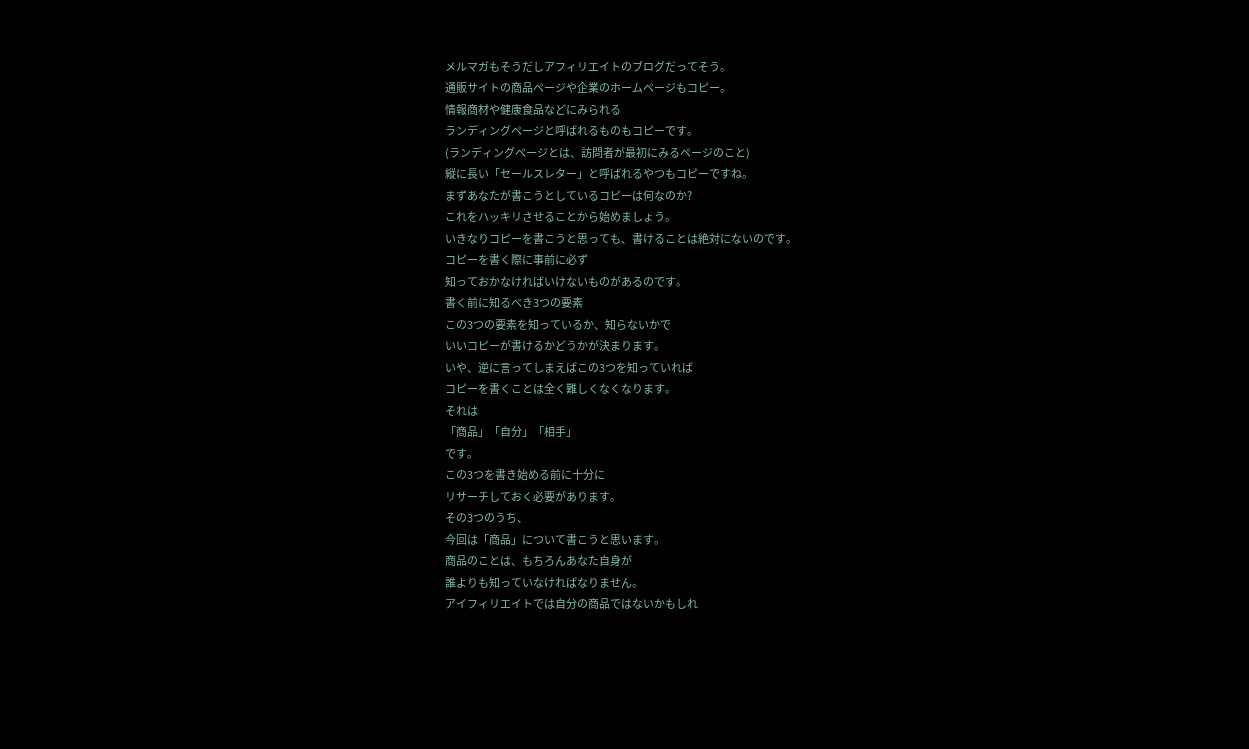メルマガもそうだしアフィリエイトのブログだってそう。
通販サイトの商品ページや企業のホームページもコピー。
情報商材や健康食品などにみられる
ランディングページと呼ばれるものもコピーです。
(ランディングページとは、訪問者が最初にみるページのこと)
縦に長い「セールスレター」と呼ばれるやつもコピーですね。
まずあなたが書こうとしているコピーは何なのか?
これをハッキリさせることから始めましょう。
いきなりコピーを書こうと思っても、書けることは絶対にないのです。
コピーを書く際に事前に必ず
知っておかなければいけないものがあるのです。
書く前に知るべき3つの要素
この3つの要素を知っているか、知らないかで
いいコピーが書けるかどうかが決まります。
いや、逆に言ってしまえばこの3つを知っていれば
コピーを書くことは全く難しくなくなります。
それは
「商品」「自分」「相手」
です。
この3つを書き始める前に十分に
リサーチしておく必要があります。
その3つのうち、
今回は「商品」について書こうと思います。
商品のことは、もちろんあなた自身が
誰よりも知っていなければなりません。
アイフィリエイトでは自分の商品ではないかもしれ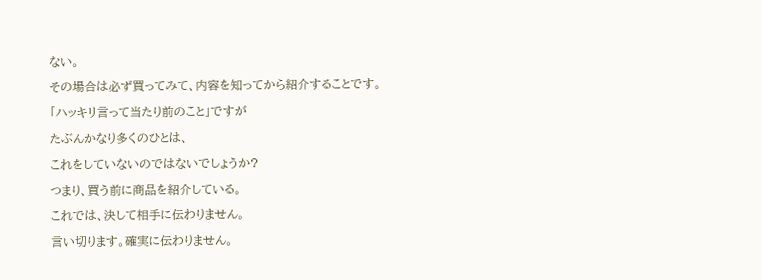ない。
その場合は必ず買ってみて、内容を知ってから紹介することです。
「ハッキリ言って当たり前のこと」ですが
たぶんかなり多くのひとは、
これをしていないのではないでしょうか?
つまり、買う前に商品を紹介している。
これでは、決して相手に伝わりません。
言い切ります。確実に伝わりません。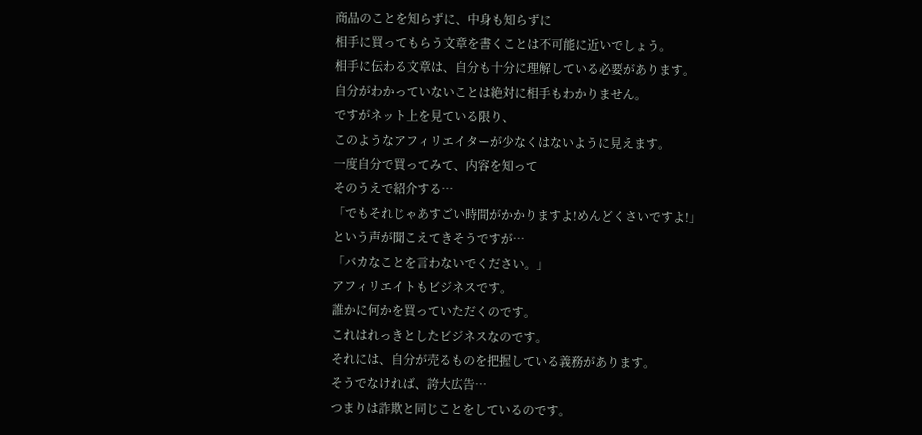商品のことを知らずに、中身も知らずに
相手に買ってもらう文章を書くことは不可能に近いでしょう。
相手に伝わる文章は、自分も十分に理解している必要があります。
自分がわかっていないことは絶対に相手もわかりません。
ですがネット上を見ている限り、
このようなアフィリエイターが少なくはないように見えます。
一度自分で買ってみて、内容を知って
そのうえで紹介する…
「でもそれじゃあすごい時間がかかりますよ!めんどくさいですよ!」
という声が聞こえてきそうですが…
「バカなことを言わないでください。」
アフィリエイトもビジネスです。
誰かに何かを買っていただくのです。
これはれっきとしたビジネスなのです。
それには、自分が売るものを把握している義務があります。
そうでなければ、誇大広告…
つまりは詐欺と同じことをしているのです。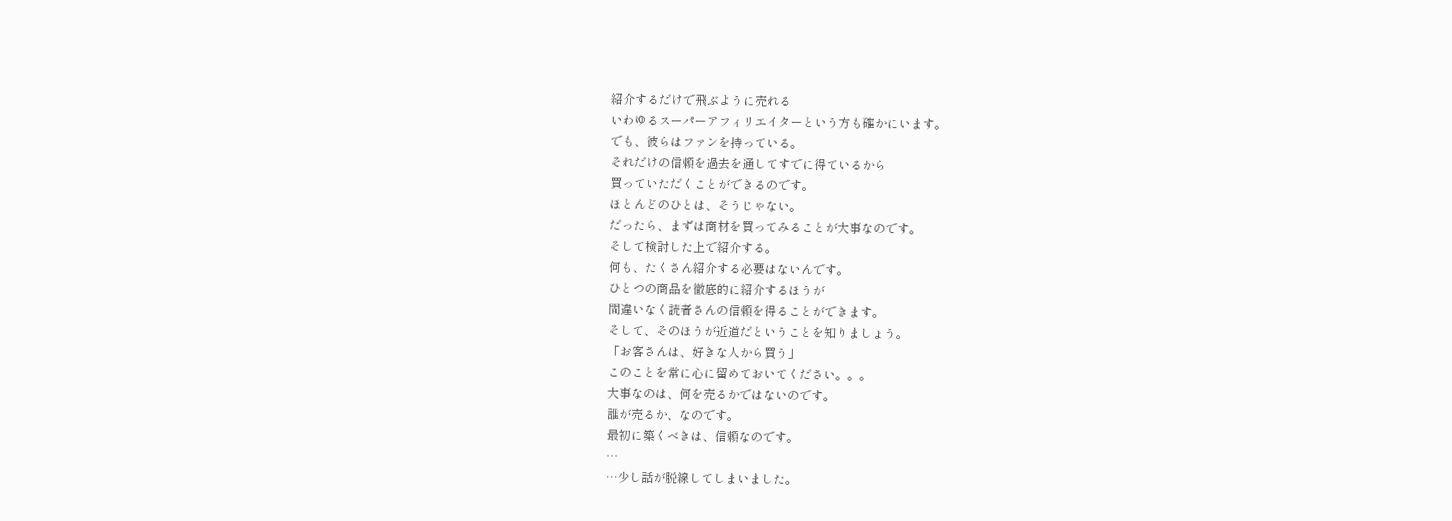紹介するだけで飛ぶように売れる
いわゆるスーパーアフィリエイターという方も確かにいます。
でも、彼らはファンを持っている。
それだけの信頼を過去を通してすでに得ているから
買っていただくことができるのです。
ほとんどのひとは、そうじゃない。
だったら、まずは商材を買ってみることが大事なのです。
そして検討した上で紹介する。
何も、たくさん紹介する必要はないんです。
ひとつの商品を徹底的に紹介するほうが
間違いなく読者さんの信頼を得ることができます。
そして、そのほうが近道だということを知りましょう。
「お客さんは、好きな人から買う」
このことを常に心に留めておいてください。。。
大事なのは、何を売るかではないのです。
誰が売るか、なのです。
最初に築くべきは、信頼なのです。
…
…少し話が脱線してしまいました。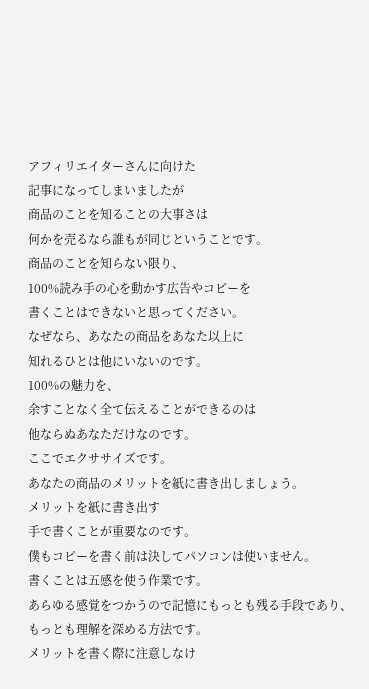アフィリエイターさんに向けた
記事になってしまいましたが
商品のことを知ることの大事さは
何かを売るなら誰もが同じということです。
商品のことを知らない限り、
100%読み手の心を動かす広告やコピーを
書くことはできないと思ってください。
なぜなら、あなたの商品をあなた以上に
知れるひとは他にいないのです。
100%の魅力を、
余すことなく全て伝えることができるのは
他ならぬあなただけなのです。
ここでエクササイズです。
あなたの商品のメリットを紙に書き出しましょう。
メリットを紙に書き出す
手で書くことが重要なのです。
僕もコピーを書く前は決してパソコンは使いません。
書くことは五感を使う作業です。
あらゆる感覚をつかうので記憶にもっとも残る手段であり、
もっとも理解を深める方法です。
メリットを書く際に注意しなけ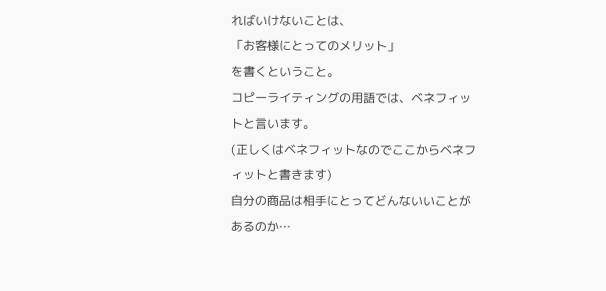ればいけないことは、
「お客様にとってのメリット」
を書くということ。
コピーライティングの用語では、ベネフィットと言います。
(正しくはベネフィットなのでここからベネフィットと書きます)
自分の商品は相手にとってどんないいことがあるのか…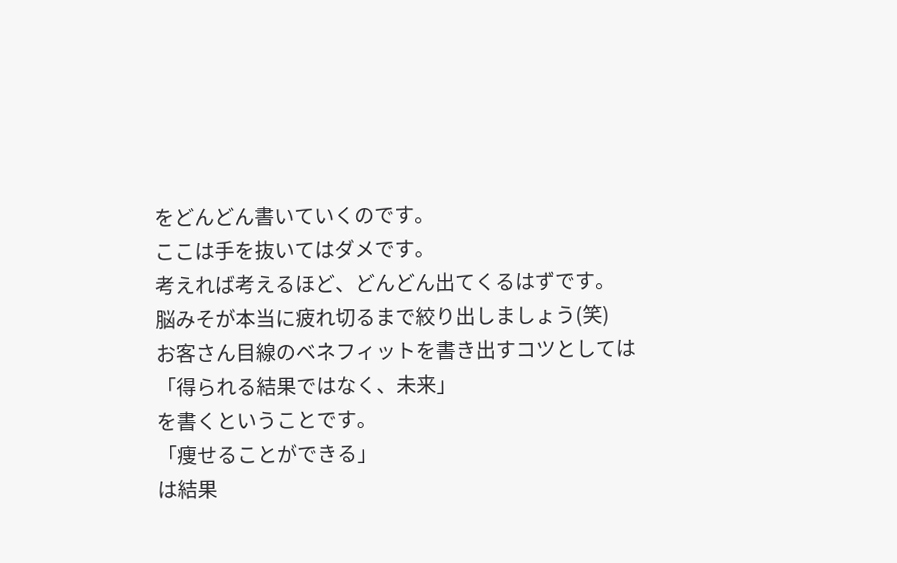をどんどん書いていくのです。
ここは手を抜いてはダメです。
考えれば考えるほど、どんどん出てくるはずです。
脳みそが本当に疲れ切るまで絞り出しましょう(笑)
お客さん目線のベネフィットを書き出すコツとしては
「得られる結果ではなく、未来」
を書くということです。
「痩せることができる」
は結果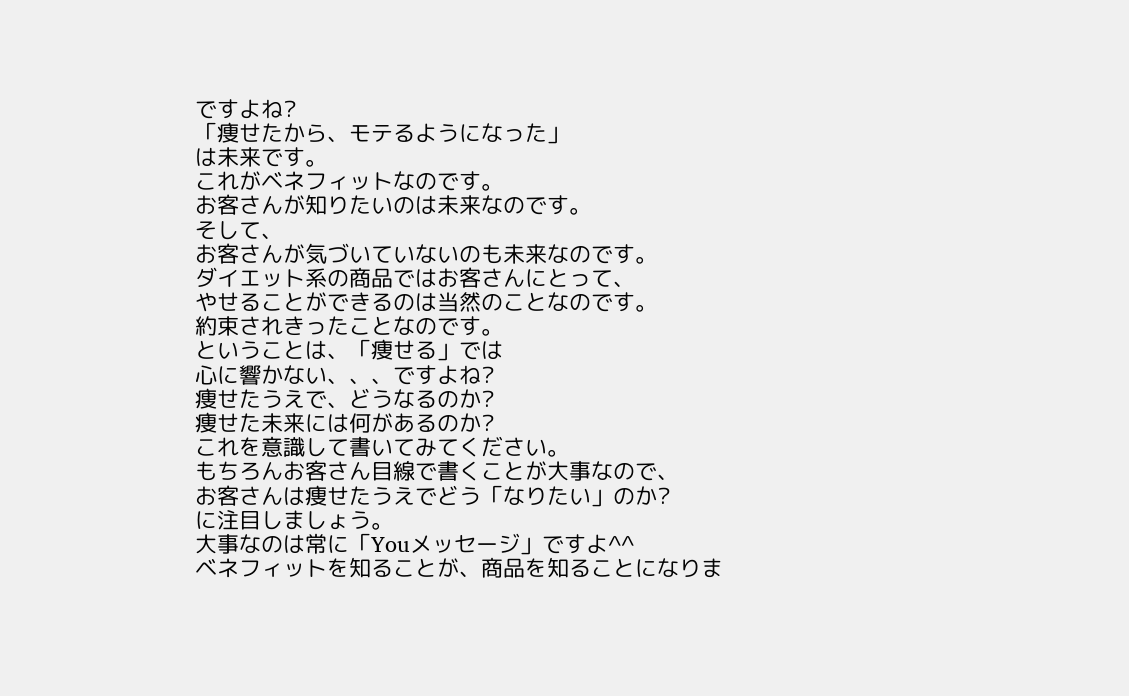ですよね?
「痩せたから、モテるようになった」
は未来です。
これがベネフィットなのです。
お客さんが知りたいのは未来なのです。
そして、
お客さんが気づいていないのも未来なのです。
ダイエット系の商品ではお客さんにとって、
やせることができるのは当然のことなのです。
約束されきったことなのです。
ということは、「痩せる」では
心に響かない、、、ですよね?
痩せたうえで、どうなるのか?
痩せた未来には何があるのか?
これを意識して書いてみてください。
もちろんお客さん目線で書くことが大事なので、
お客さんは痩せたうえでどう「なりたい」のか?
に注目しましょう。
大事なのは常に「Youメッセージ」ですよ^^
ベネフィットを知ることが、商品を知ることになりま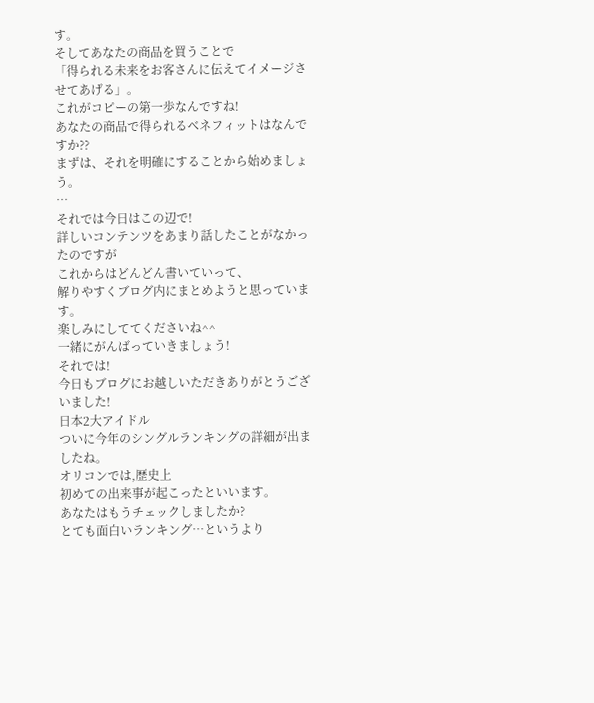す。
そしてあなたの商品を買うことで
「得られる未来をお客さんに伝えてイメージさせてあげる」。
これがコピーの第一歩なんですね!
あなたの商品で得られるベネフィットはなんですか??
まずは、それを明確にすることから始めましょう。
…
それでは今日はこの辺で!
詳しいコンテンツをあまり話したことがなかったのですが
これからはどんどん書いていって、
解りやすくブログ内にまとめようと思っています。
楽しみにしててくださいね^^
一緒にがんばっていきましょう!
それでは!
今日もブログにお越しいただきありがとうございました!
日本2大アイドル
ついに今年のシングルランキングの詳細が出ましたね。
オリコンでは,歴史上
初めての出来事が起こったといいます。
あなたはもうチェックしましたか?
とても面白いランキング…というより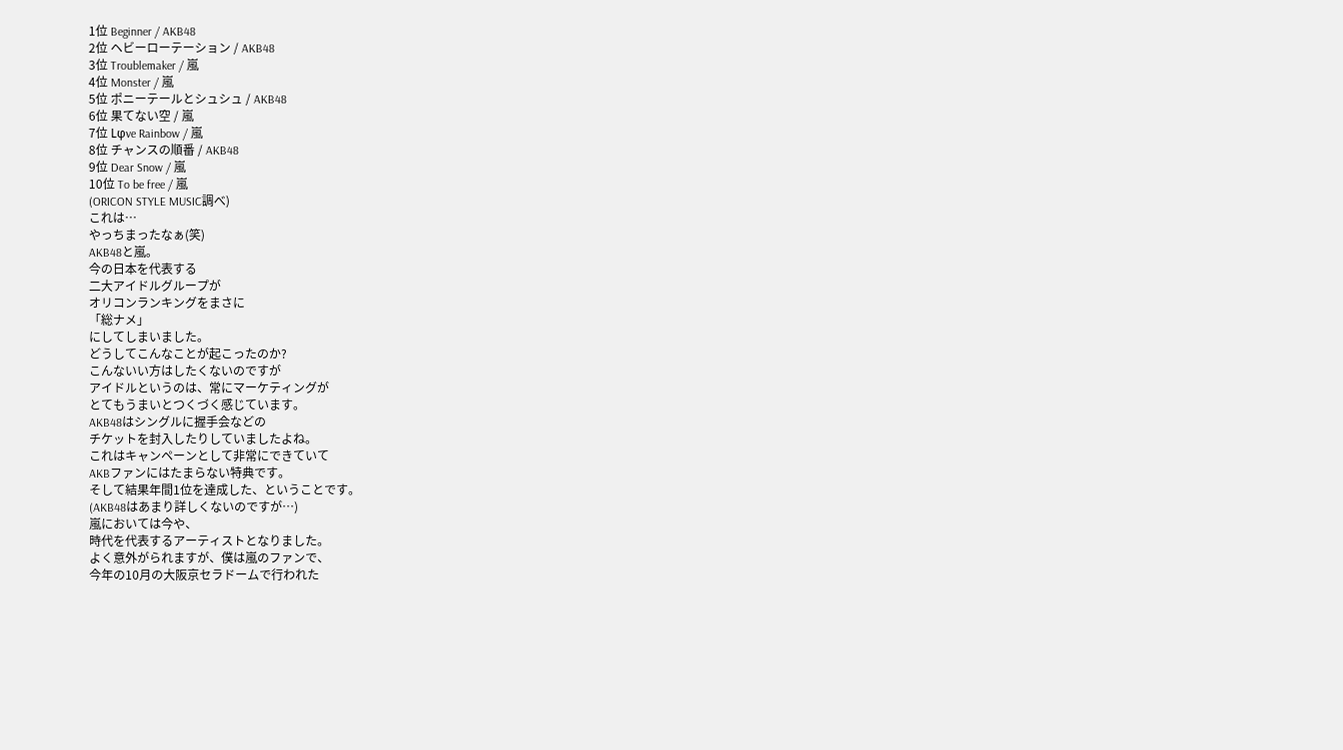1位 Beginner / AKB48
2位 ヘビーローテーション / AKB48
3位 Troublemaker / 嵐
4位 Monster / 嵐
5位 ポニーテールとシュシュ / AKB48
6位 果てない空 / 嵐
7位 Lφve Rainbow / 嵐
8位 チャンスの順番 / AKB48
9位 Dear Snow / 嵐
10位 To be free / 嵐
(ORICON STYLE MUSIC調べ)
これは…
やっちまったなぁ(笑)
AKB48と嵐。
今の日本を代表する
二大アイドルグループが
オリコンランキングをまさに
「総ナメ」
にしてしまいました。
どうしてこんなことが起こったのか?
こんないい方はしたくないのですが
アイドルというのは、常にマーケティングが
とてもうまいとつくづく感じています。
AKB48はシングルに握手会などの
チケットを封入したりしていましたよね。
これはキャンペーンとして非常にできていて
AKBファンにはたまらない特典です。
そして結果年間1位を達成した、ということです。
(AKB48はあまり詳しくないのですが…)
嵐においては今や、
時代を代表するアーティストとなりました。
よく意外がられますが、僕は嵐のファンで、
今年の10月の大阪京セラドームで行われた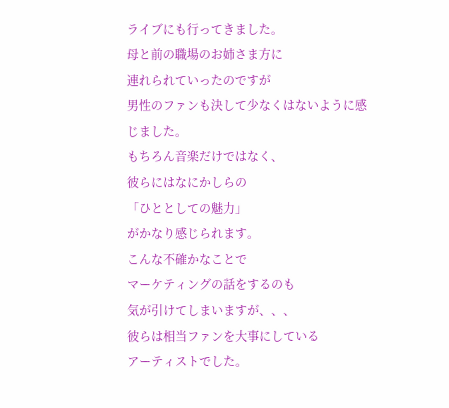ライブにも行ってきました。
母と前の職場のお姉さま方に
連れられていったのですが
男性のファンも決して少なくはないように感じました。
もちろん音楽だけではなく、
彼らにはなにかしらの
「ひととしての魅力」
がかなり感じられます。
こんな不確かなことで
マーケティングの話をするのも
気が引けてしまいますが、、、
彼らは相当ファンを大事にしている
アーティストでした。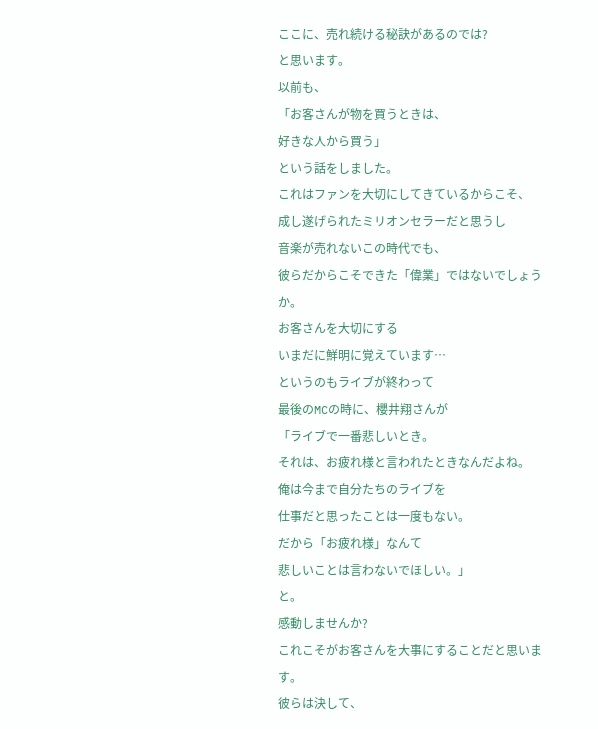ここに、売れ続ける秘訣があるのでは?
と思います。
以前も、
「お客さんが物を買うときは、
好きな人から買う」
という話をしました。
これはファンを大切にしてきているからこそ、
成し遂げられたミリオンセラーだと思うし
音楽が売れないこの時代でも、
彼らだからこそできた「偉業」ではないでしょうか。
お客さんを大切にする
いまだに鮮明に覚えています…
というのもライブが終わって
最後のMCの時に、櫻井翔さんが
「ライブで一番悲しいとき。
それは、お疲れ様と言われたときなんだよね。
俺は今まで自分たちのライブを
仕事だと思ったことは一度もない。
だから「お疲れ様」なんて
悲しいことは言わないでほしい。」
と。
感動しませんか?
これこそがお客さんを大事にすることだと思います。
彼らは決して、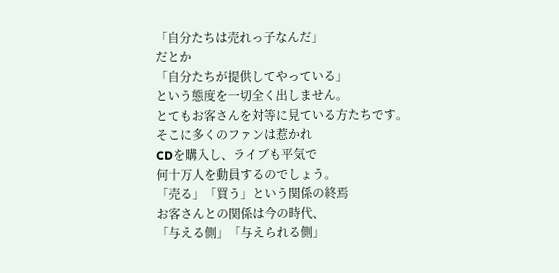「自分たちは売れっ子なんだ」
だとか
「自分たちが提供してやっている」
という態度を一切全く出しません。
とてもお客さんを対等に見ている方たちです。
そこに多くのファンは惹かれ
CDを購入し、ライブも平気で
何十万人を動員するのでしょう。
「売る」「買う」という関係の終焉
お客さんとの関係は今の時代、
「与える側」「与えられる側」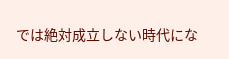では絶対成立しない時代にな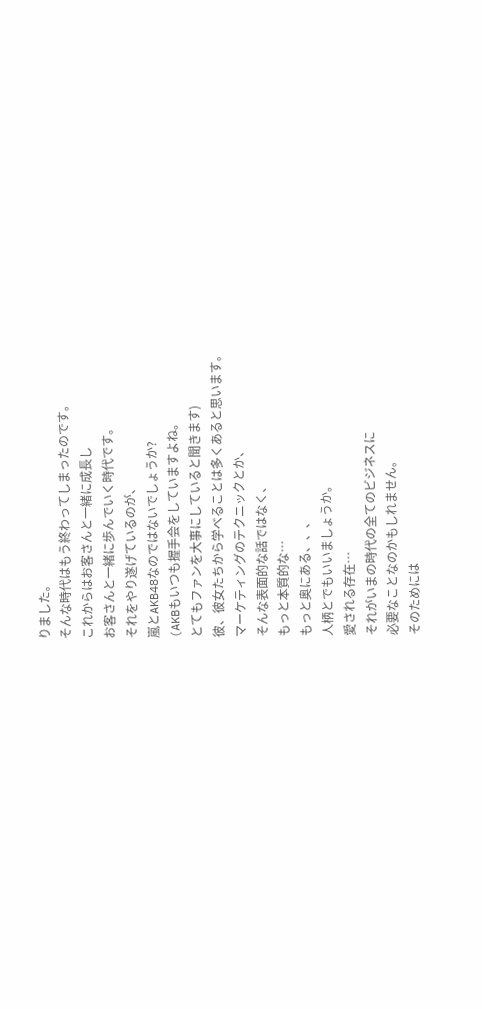りました。
そんな時代はもう終わってしまったのです。
これからはお客さんと一緒に成長し
お客さんと一緒に歩んでいく時代です。
それをやり遂げているのが、
嵐とAKB48なのではないでしょうか?
(AKBもいつも握手会をしていますよね。
とてもファンを大事にしていると聞きます)
彼、彼女たちから学べることは多くあると思います。
マーケティングのテクニックとか、
そんな表面的な話ではなく、
もっと本質的な…
もっと奥にある、、、
人柄とでもいいましょうか。
愛される存在…
それがいまの時代の全てのビジネスに
必要なことなのかもしれません。
そのためには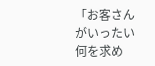「お客さんがいったい何を求め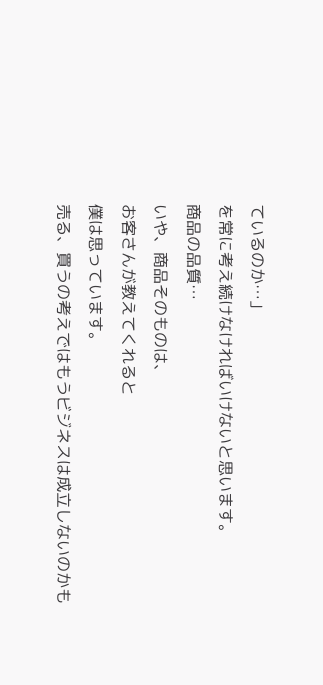ているのか…」
を常に考え続けなければいけないと思います。
商品の品質…
いや、商品そのものは、
お客さんが教えてくれると
僕は思っています。
売る、買うの考えではもうビジネスは成立しないのかも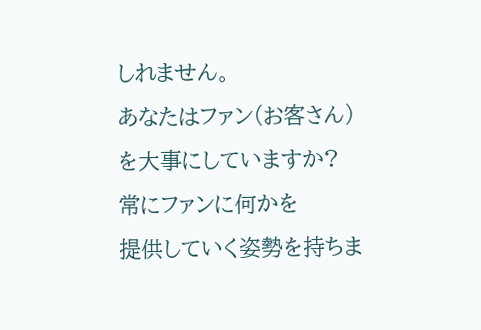しれません。
あなたはファン(お客さん)
を大事にしていますか?
常にファンに何かを
提供していく姿勢を持ちま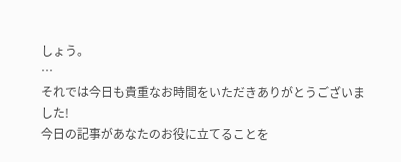しょう。
…
それでは今日も貴重なお時間をいただきありがとうございました!
今日の記事があなたのお役に立てることを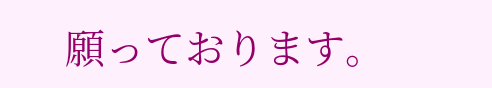願っております。